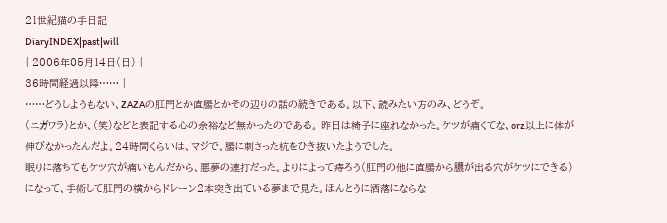21世紀猫の手日記
DiaryINDEX|past|will
| 2006年05月14日(日) |
36時間経過以降…… |
……どうしようもない、ZAZAの肛門とか直腸とかその辺りの話の続きである。以下、読みたい方のみ、どうぞ。
(ニガワラ)とか、(笑)などと表記する心の余裕など無かったのである。 昨日は椅子に座れなかった。ケツが痛くてな、orz以上に体が伸びなかったんだよ。24時間くらいは、マジで。腸に刺さった杭をひき抜いたようでした。
眠りに落ちてもケツ穴が痛いもんだから、悪夢の連打だった。よりによって痔ろう(肛門の他に直腸から膿が出る穴がケツにできる)になって、手術して肛門の横からドレーン2本突き出ている夢まで見た。ほんとうに洒落にならな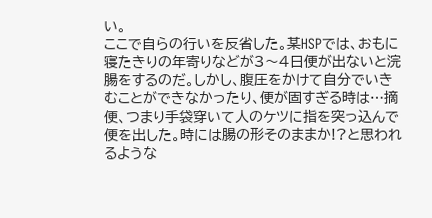い。
ここで自らの行いを反省した。某HSPでは、おもに寝たきりの年寄りなどが3〜4日便が出ないと浣腸をするのだ。しかし、腹圧をかけて自分でいきむことができなかったり、便が固すぎる時は…摘便、つまり手袋穿いて人のケツに指を突っ込んで便を出した。時には腸の形そのままか!?と思われるような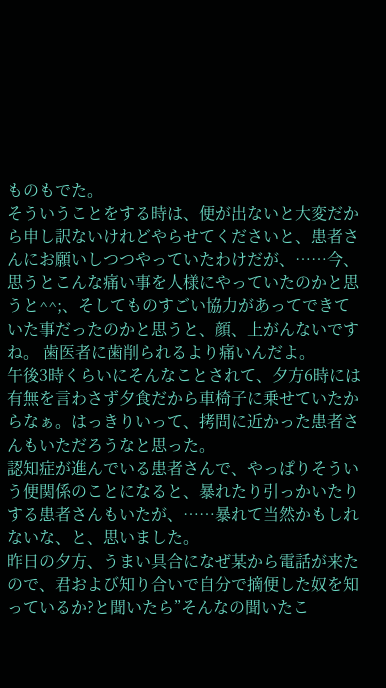ものもでた。
そういうことをする時は、便が出ないと大変だから申し訳ないけれどやらせてくださいと、患者さんにお願いしつつやっていたわけだが、……今、思うとこんな痛い事を人様にやっていたのかと思うと^^;、そしてものすごい協力があってできていた事だったのかと思うと、顔、上がんないですね。 歯医者に歯削られるより痛いんだよ。
午後3時くらいにそんなことされて、夕方6時には有無を言わさず夕食だから車椅子に乗せていたからなぁ。はっきりいって、拷問に近かった患者さんもいただろうなと思った。
認知症が進んでいる患者さんで、やっぱりそういう便関係のことになると、暴れたり引っかいたりする患者さんもいたが、……暴れて当然かもしれないな、と、思いました。
昨日の夕方、うまい具合になぜ某から電話が来たので、君および知り合いで自分で摘便した奴を知っているか?と聞いたら”そんなの聞いたこ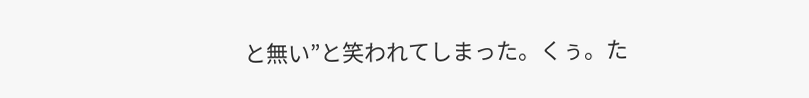と無い”と笑われてしまった。くぅ。た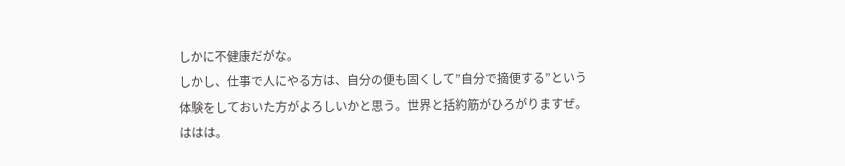しかに不健康だがな。
しかし、仕事で人にやる方は、自分の便も固くして”自分で摘便する”という体験をしておいた方がよろしいかと思う。世界と括約筋がひろがりますぜ。ははは。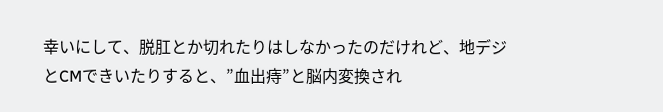幸いにして、脱肛とか切れたりはしなかったのだけれど、地デジとCMできいたりすると、”血出痔”と脳内変換され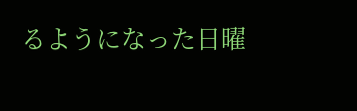るようになった日曜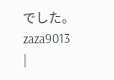でした。
zaza9013
|